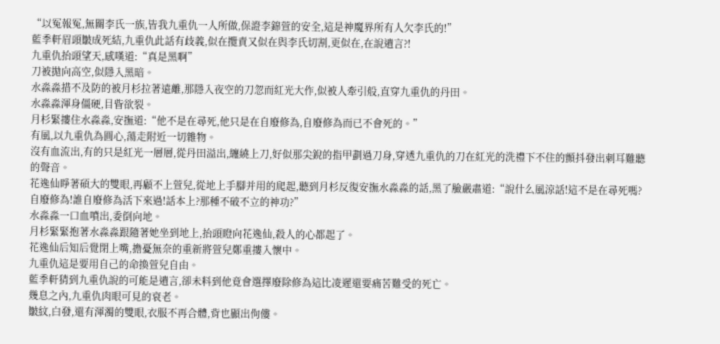“以冤報冤,無關李氏一族,皆我九重仇一人所做,保證李錦萱的安全,這是神魔界所有人欠李氏的!”
藍季軒眉頭皺成死結,九重仇此話有歧義,似在攬責又似在與李氏切割,更似在,在說遺言?!
九重仇抬頭望天,感嘆道:“真是黑啊”
刀被拋向高空,似隱入黑暗。
水淼淼措不及防的被月杉拉著遠離,那隱入夜空的刀忽而紅光大作,似被人牽引般,直穿九重仇的丹田。
水淼淼渾身僵硬,目眥欲裂。
月杉緊摟住水淼淼,安撫道:“他不是在尋死,他只是在自廢修為,自廢修為而已不會死的。”
有風,以九重仇為圓心,蕩走附近一切雜物。
沒有血流出,有的只是紅光一層層,從丹田溢出,纏繞上刀,好似那尖銳的指甲劃過刀身,穿透九重仇的刀在紅光的洗禮下不住的顫抖發出刺耳難聽的聲音。
花逸仙睜著碩大的雙眼,再顧不上萱兒,從地上手腳并用的爬起,聽到月杉反復安撫水淼淼的話,黑了臉嚴肅道:“說什么風涼話!這不是在尋死嗎?自廢修為!誰自廢修為活下來過!話本上?那種不破不立的神功?”
水淼淼一口血噴出,委倒向地。
月杉緊緊抱著水淼淼跟隨著她坐到地上,抬頭瞪向花逸仙,殺人的心都起了。
花逸仙后知后覺閉上嘴,擔憂無奈的重新將萱兒鄭重摟入懷中。
九重仇這是要用自己的命換萱兒自由。
藍季軒猜到九重仇說的可能是遺言,卻未料到他竟會選擇廢除修為這比凌遲還要痛苦難受的死亡。
幾息之內,九重仇肉眼可見的衰老。
皺紋,白發,還有渾濁的雙眼,衣服不再合體,背也顯出佝僂。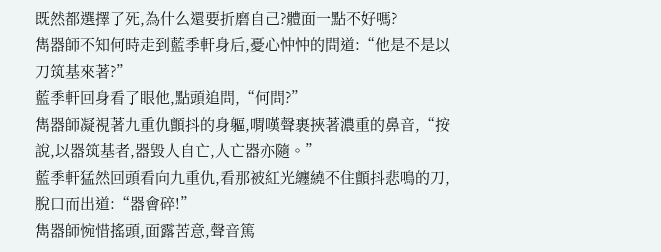既然都選擇了死,為什么還要折磨自己?體面一點不好嗎?
雋器師不知何時走到藍季軒身后,憂心忡忡的問道:“他是不是以刀筑基來著?”
藍季軒回身看了眼他,點頭追問,“何問?”
雋器師凝視著九重仇顫抖的身軀,喟嘆聲裹挾著濃重的鼻音,“按說,以器筑基者,器毀人自亡,人亡器亦隨。”
藍季軒猛然回頭看向九重仇,看那被紅光纏繞不住顫抖悲鳴的刀,脫口而出道:“器會碎!”
雋器師惋惜搖頭,面露苦意,聲音篤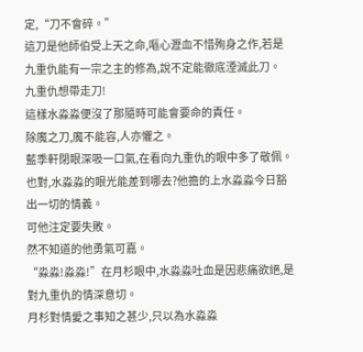定,“刀不會碎。”
這刀是他師伯受上天之命,嘔心瀝血不惜殉身之作,若是九重仇能有一宗之主的修為,說不定能徹底湮滅此刀。
九重仇想帶走刀!
這樣水淼淼便沒了那隨時可能會要命的責任。
除魔之刀,魔不能容,人亦懼之。
藍季軒閉眼深吸一口氣,在看向九重仇的眼中多了敬佩。
也對,水淼淼的眼光能差到哪去?他擔的上水淼淼今日豁出一切的情義。
可他注定要失敗。
然不知道的他勇氣可嘉。
“淼淼!淼淼!”在月杉眼中,水淼淼吐血是因悲痛欲絕,是對九重仇的情深意切。
月杉對情愛之事知之甚少,只以為水淼淼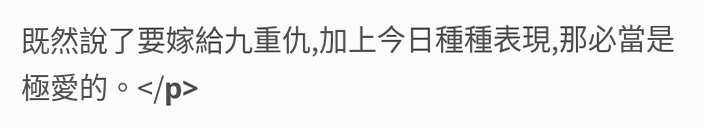既然說了要嫁給九重仇,加上今日種種表現,那必當是極愛的。</p>